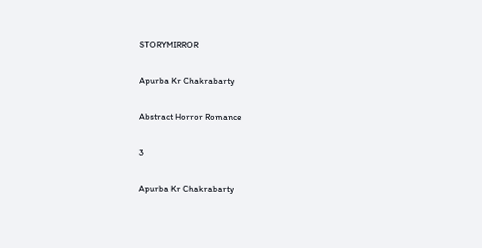STORYMIRROR

Apurba Kr Chakrabarty

Abstract Horror Romance

3

Apurba Kr Chakrabarty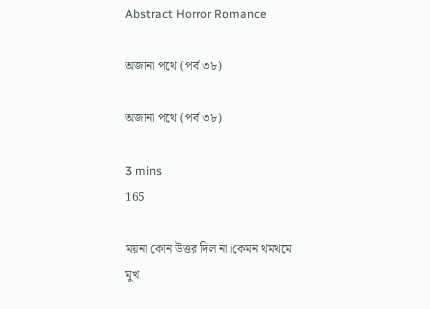Abstract Horror Romance

অজানা পথে (পর্ব ৩৮)

অজানা পথে (পর্ব ৩৮)

3 mins
165

ময়না কোন উত্তর দিল না।কেমন থমথমে মুখ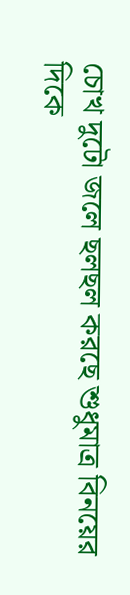চোখ দুটো জলে ছলছল করছে শুধুমাত্র বিনয়ের দিকে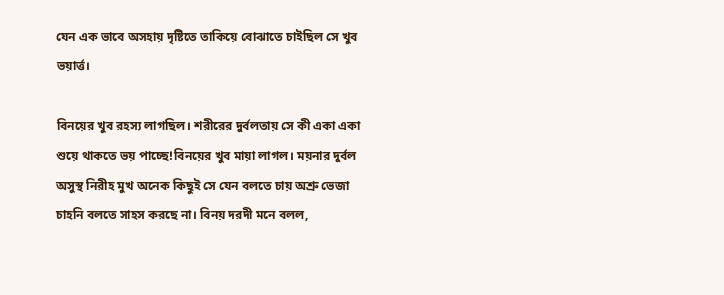যেন এক ভাবে অসহায় দৃষ্টিতে তাকিয়ে বোঝাতে চাইছিল সে খুব ভয়ার্ত্ত।

বিনয়ের খুব রহস্য লাগছিল। শরীরের দুর্বলতায় সে কী একা একা শুয়ে থাকতে ভয় পাচ্ছে!বিনয়ের খুব মায়া লাগল। ময়নার দুর্বল অসুস্থ নিরীহ মুখ অনেক কিছুই সে যেন বলতে চায় অশ্রু ভেজা চাহনি বলতে সাহস করছে না। বিনয় দরদী মনে বলল,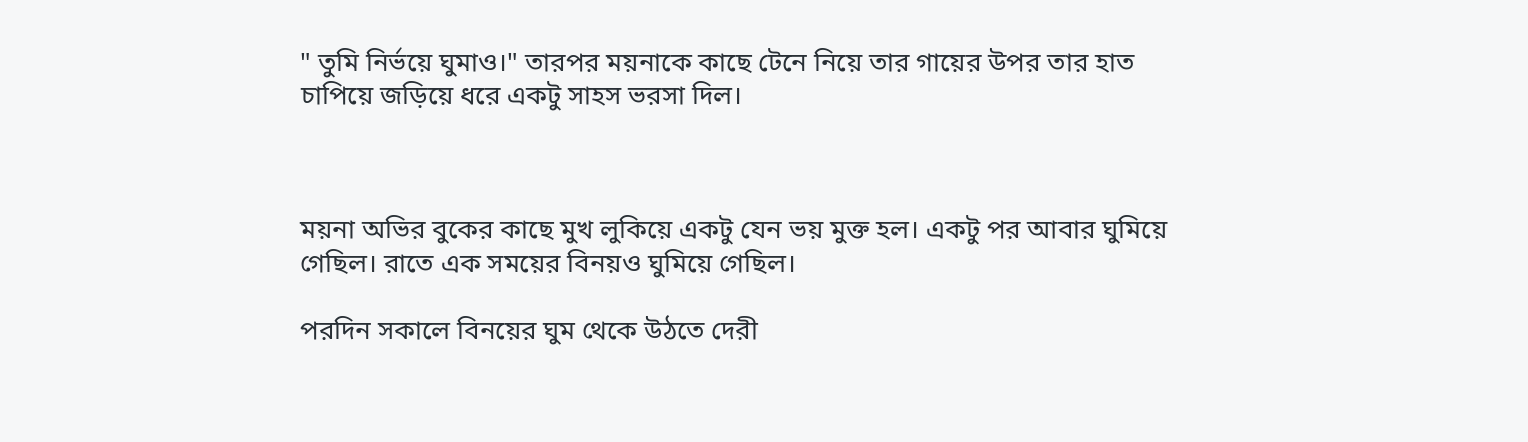" তুমি নির্ভয়ে ঘুমাও।" তারপর ময়নাকে কাছে টেনে নিয়ে তার গায়ের উপর তার হাত চাপিয়ে জড়িয়ে ধরে একটু সাহস ভরসা দিল।



ময়না অভির বুকের কাছে মুখ লুকিয়ে একটু যেন ভয় মুক্ত হল। একটু পর আবার ঘুমিয়ে গেছিল। রাতে এক সময়ের বিনয়ও ঘুমিয়ে গেছিল।

পরদিন সকালে বিনয়ের ঘুম থেকে উঠতে দেরী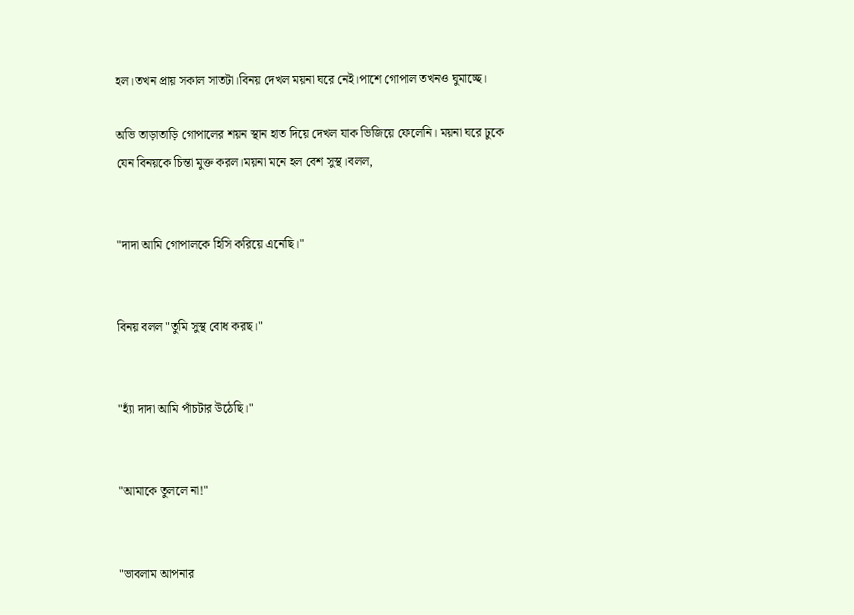হল।তখন প্রায় সকাল সাতটা।বিনয় দেখল ময়না ঘরে নেই।পাশে গোপাল তখনও ঘুমাচ্ছে।

অভি তাড়াতাড়ি গোপালের শয়ন স্থান হাত দিয়ে দেখল যাক ভিজিয়ে ফেলেনি। ময়না ঘরে ঢুকে যেন বিনয়কে চিন্তা মুক্ত করল।ময়না মনে হল বেশ সুস্থ।বলল,


"দাদা আমি গোপালকে হিসি করিয়ে এনেছি।"


বিনয় বলল "তুমি সুস্থ বোধ করছ।"


"হ্যাঁ দাদা আমি পাঁচটার উঠেছি।"


"আমাকে তুললে না!"


"ভাবলাম আপনার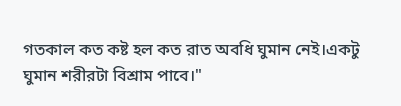গতকাল কত কষ্ট হল কত রাত অবধি ঘুমান নেই।একটু ঘুমান শরীরটা বিশ্রাম পাবে।"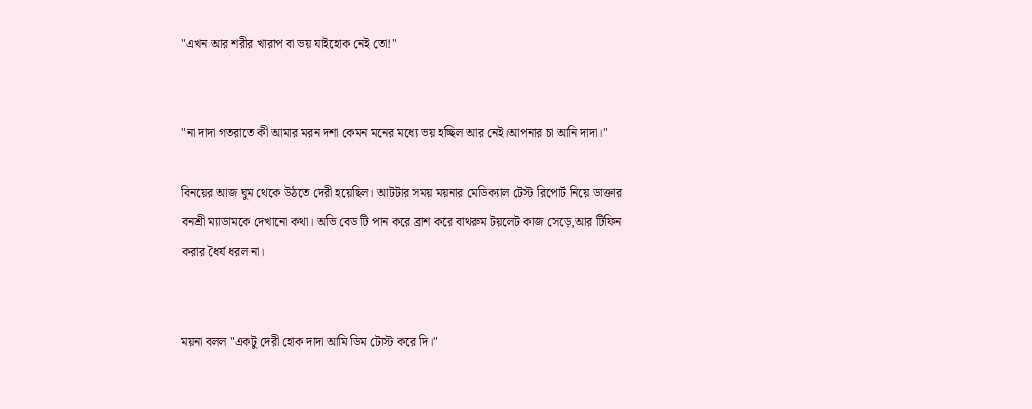"এখন আর শরীর খারাপ বা ভয় যাইহোক নেই তো!"


"না দাদা গতরাতে কী আমার মরন দশা কেমন মনের মধ্যে ভয় হচ্ছিল আর নেই।আপনার চা আনি দাদা।"

বিনয়ের আজ ঘুম থেকে উঠতে দেরী হয়েছিল। আটটার সময় ময়নার মেডিক্যাল টেস্ট রিপোর্ট নিয়ে ডাক্তার বনশ্রী ম্যাডামকে দেখানো কথা। অভি বেড টি পান করে ব্রাশ করে বাথরুম টয়লেট কাজ সেড়ে,আর টিফিন করার ধৈর্য ধরল না।


ময়না বলল "একটু দেরী হোক দাদা আমি ডিম টোস্ট করে দি।"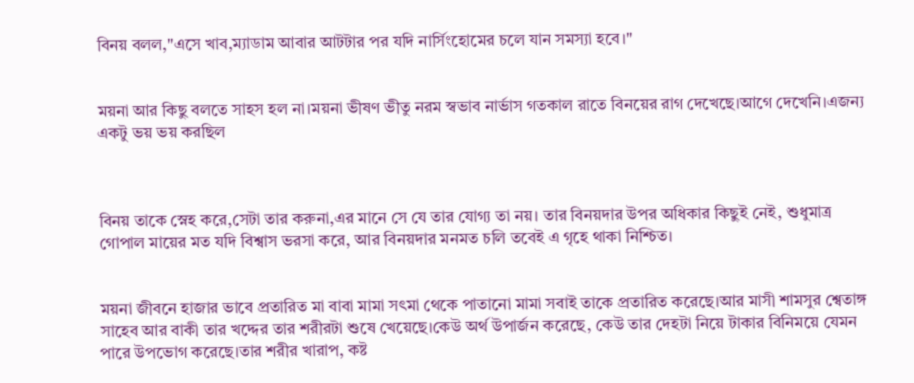বিনয় বলল,"এসে খাব,ম্যাডাম আবার আটটার পর যদি নার্সিংহোমের চলে যান সমস্যা হবে।"


ময়না আর কিছু বলতে সাহস হল না।ময়না ভীষণ ভীতু নরম স্বভাব নার্ভাস গতকাল রাতে বিনয়ের রাগ দেখেছে।আগে দেখেনি।এজন্য একটু ভয় ভয় করছিল



বিনয় তাকে স্নেহ করে,সেটা তার করুনা,এর মানে সে যে তার যোগ্য তা নয়। তার বিনয়দার উপর অধিকার কিছুই নেই, শুধুমাত্র গোপাল মায়ের মত যদি বিশ্বাস ভরসা করে, আর বিনয়দার মনমত চলি তবেই এ গৃহে থাকা নিশ্চিত।


ময়না জীবনে হাজার ভাবে প্রতারিত মা বাবা মামা সৎমা থেকে পাতানো মামা সবাই তাকে প্রতারিত করেছে।আর মাসী শামসুর শ্বেতাঙ্গ সাহেব আর বাকী তার খদ্দের তার শরীরটা শুষে খেয়েছে।কেউ অর্থ উপার্জন করেছে, কেউ তার দেহটা নিয়ে টাকার বিনিময়ে যেমন পারে উপভোগ করেছে।তার শরীর খারাপ, কষ্ট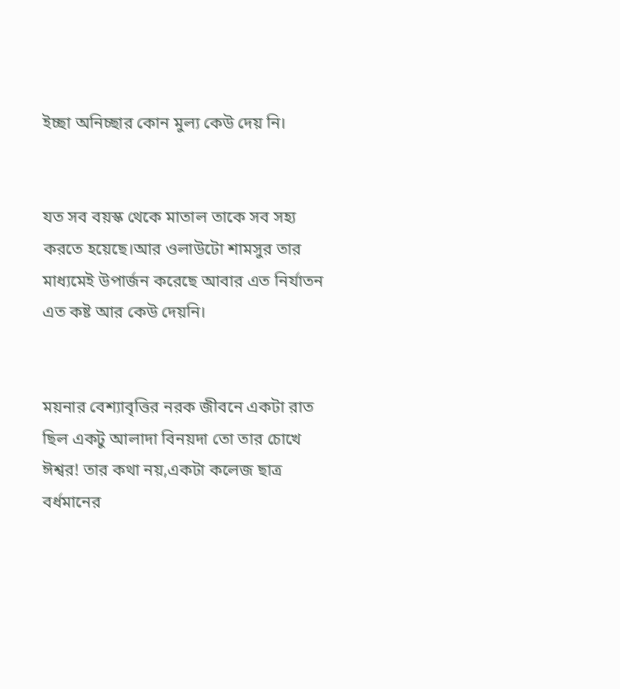ইচ্ছা অনিচ্ছার কোন মুল্য কেউ দেয় নি।


যত সব বয়স্ক থেকে মাতাল তাকে সব সহ্য করতে হয়েছে।আর ওলাউটো শামসুর তার মাধ্যমেই উপার্জন করেছে আবার এত নির্যাতন এত কষ্ট আর কেউ দেয়নি।


ময়নার বেশ্যাবৃত্তির নরক জীবনে একটা রাত ছিল একটু আলাদা বিনয়দা তো তার চোখে ঈশ্বর! তার কথা নয়,একটা কলেজ ছাত্র বর্ধমানের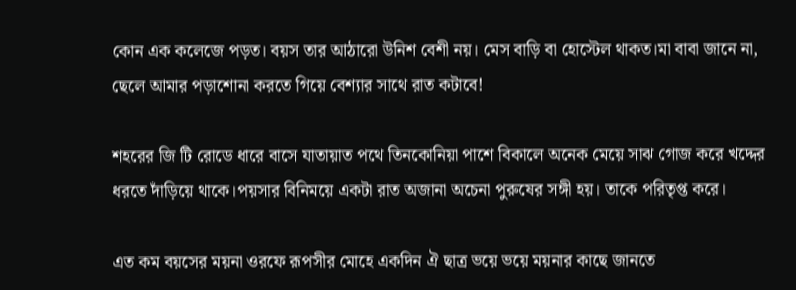কোন এক কলেজে পড়ত। বয়স তার আঠারো উনিশ বেশী নয়। মেস বাড়ি বা হোস্টেল থাকত।মা বাবা জানে না, ছেলে আমার পড়াশোনা করতে গিয়ে বেশ্যার সাথে রাত কটাবে!

শহরের জি টি রোডে ধারে বাসে যাতায়াত পথে তিনকোনিয়া পাশে বিকালে অনেক মেয়ে সাঝ গোজ করে খদ্দের ধরতে দাঁড়িয়ে থাকে।পয়সার বিনিময়ে একটা রাত অজানা অচেনা পুরুষের সঙ্গী হয়। তাকে পরিতৃপ্ত করে।

এত কম বয়সের ময়না ওরফে রূপসীর মোহে একদিন ঐ ছাত্র ভয়ে ভয়ে ময়নার কাছে জানতে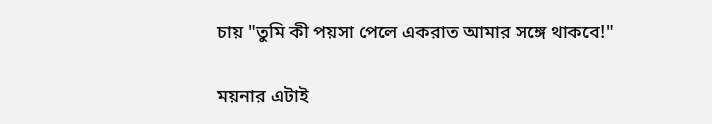চায় "তুমি কী পয়সা পেলে একরাত আমার সঙ্গে থাকবে!"

ময়নার এটাই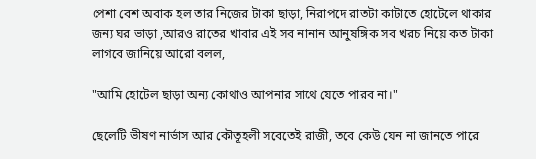পেশা বেশ অবাক হল তার নিজের টাকা ছাড়া, নিরাপদে রাতটা কাটাতে হোটেলে থাকার জন্য ঘর ভাড়া ,আরও রাতের খাবার এই সব নানান আনুষঙ্গিক সব খরচ নিয়ে কত টাকা লাগবে জানিয়ে আরো বলল,

"আমি হোটেল ছাড়া অন্য কোথাও আপনার সাথে যেতে পারব না।"

ছেলেটি ভীষণ নার্ভাস আর কৌতূহলী সবেতেই রাজী, তবে কেউ যেন না জানতে পারে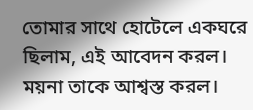তোমার সাথে হোটেলে একঘরে ছিলাম, এই আবেদন করল। ময়না তাকে আশ্বস্ত করল।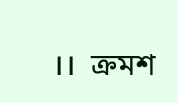।।  ক্রমশ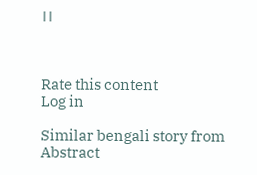।।



Rate this content
Log in

Similar bengali story from Abstract